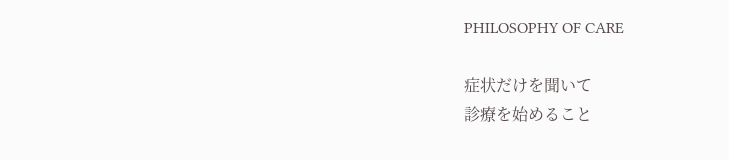PHILOSOPHY OF CARE

症状だけを聞いて
診療を始めること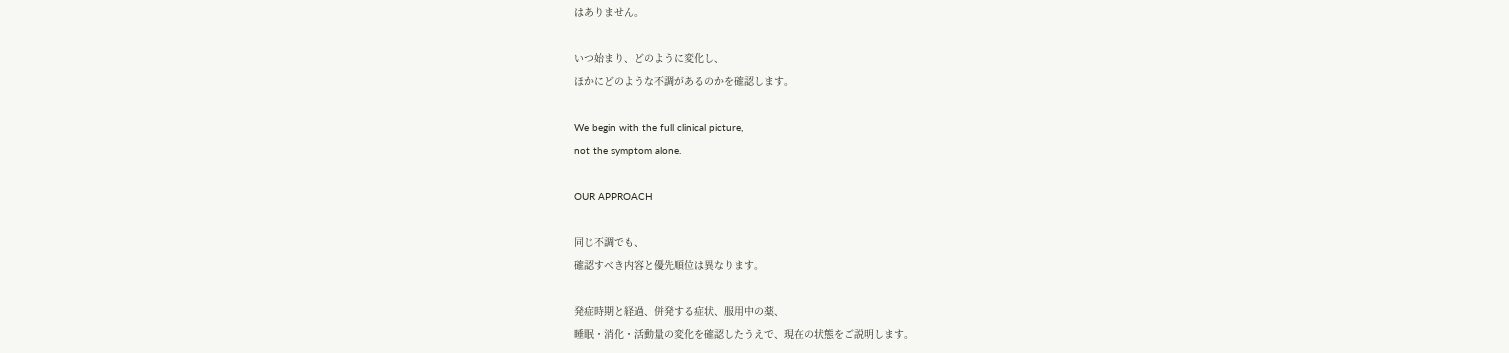はありません。

いつ始まり、どのように変化し、
ほかにどのような不調があるのかを確認します。

We begin with the full clinical picture,
not the symptom alone.

OUR APPROACH

同じ不調でも、
確認すべき内容と優先順位は異なります。

発症時期と経過、併発する症状、服用中の薬、
睡眠・消化・活動量の変化を確認したうえで、現在の状態をご説明します。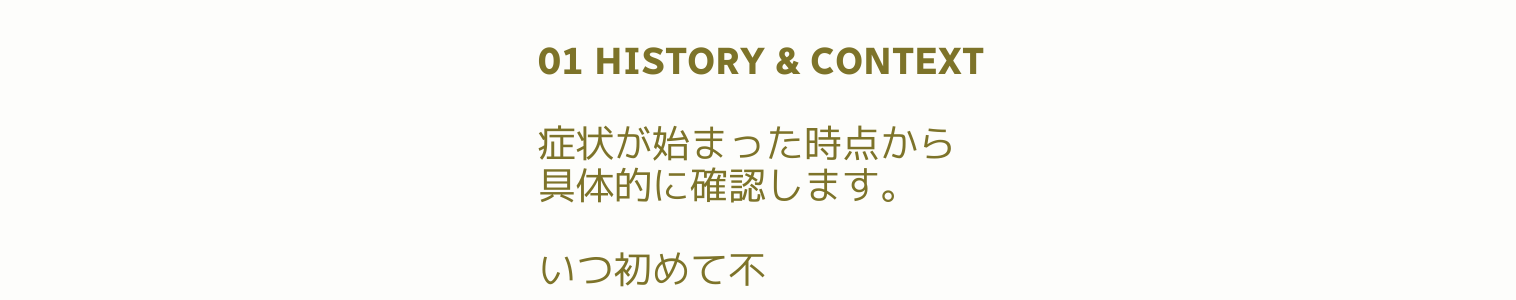01 HISTORY & CONTEXT

症状が始まった時点から
具体的に確認します。

いつ初めて不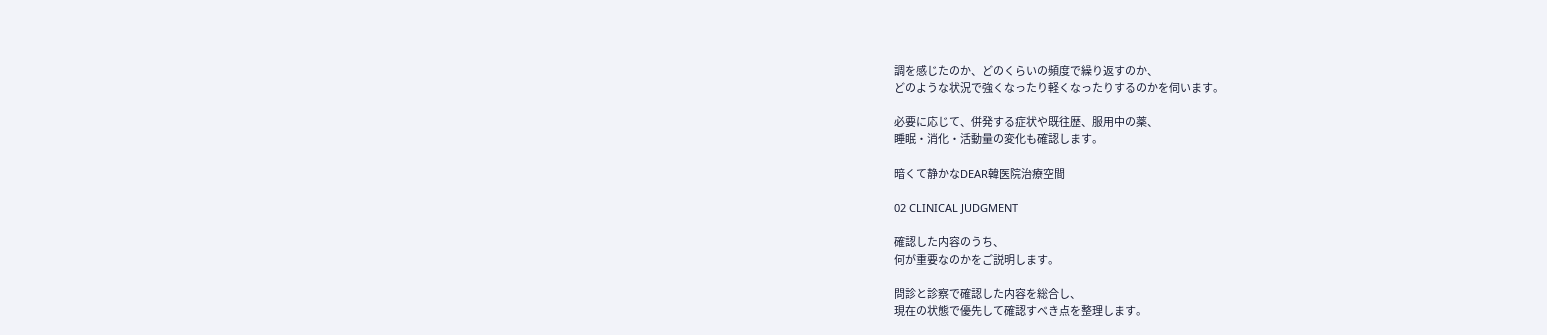調を感じたのか、どのくらいの頻度で繰り返すのか、
どのような状況で強くなったり軽くなったりするのかを伺います。

必要に応じて、併発する症状や既往歴、服用中の薬、
睡眠・消化・活動量の変化も確認します。

暗くて静かなDEAR韓医院治療空間

02 CLINICAL JUDGMENT

確認した内容のうち、
何が重要なのかをご説明します。

問診と診察で確認した内容を総合し、
現在の状態で優先して確認すべき点を整理します。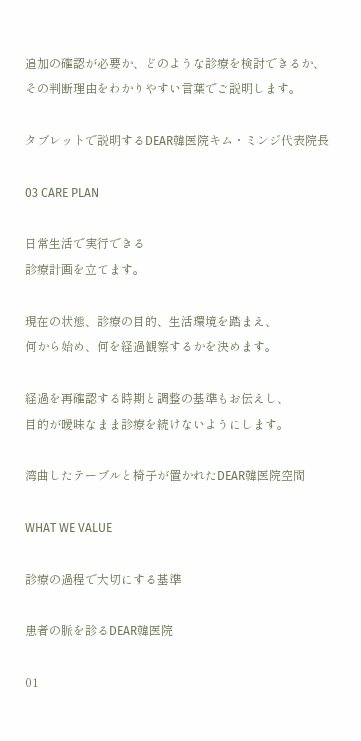追加の確認が必要か、どのような診療を検討できるか、
その判断理由をわかりやすい言葉でご説明します。

タブレットで説明するDEAR韓医院キム・ミンジ代表院長

03 CARE PLAN

日常生活で実行できる
診療計画を立てます。

現在の状態、診療の目的、生活環境を踏まえ、
何から始め、何を経過観察するかを決めます。

経過を再確認する時期と調整の基準もお伝えし、
目的が曖昧なまま診療を続けないようにします。

湾曲したテーブルと椅子が置かれたDEAR韓医院空間

WHAT WE VALUE

診療の過程で大切にする基準

患者の脈を診るDEAR韓医院

01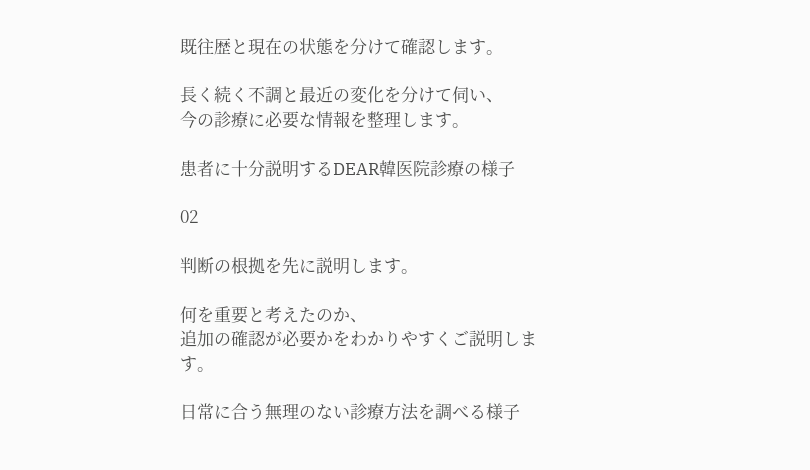既往歴と現在の状態を分けて確認します。

長く続く不調と最近の変化を分けて伺い、
今の診療に必要な情報を整理します。

患者に十分説明するDEAR韓医院診療の様子

02

判断の根拠を先に説明します。

何を重要と考えたのか、
追加の確認が必要かをわかりやすくご説明します。

日常に合う無理のない診療方法を調べる様子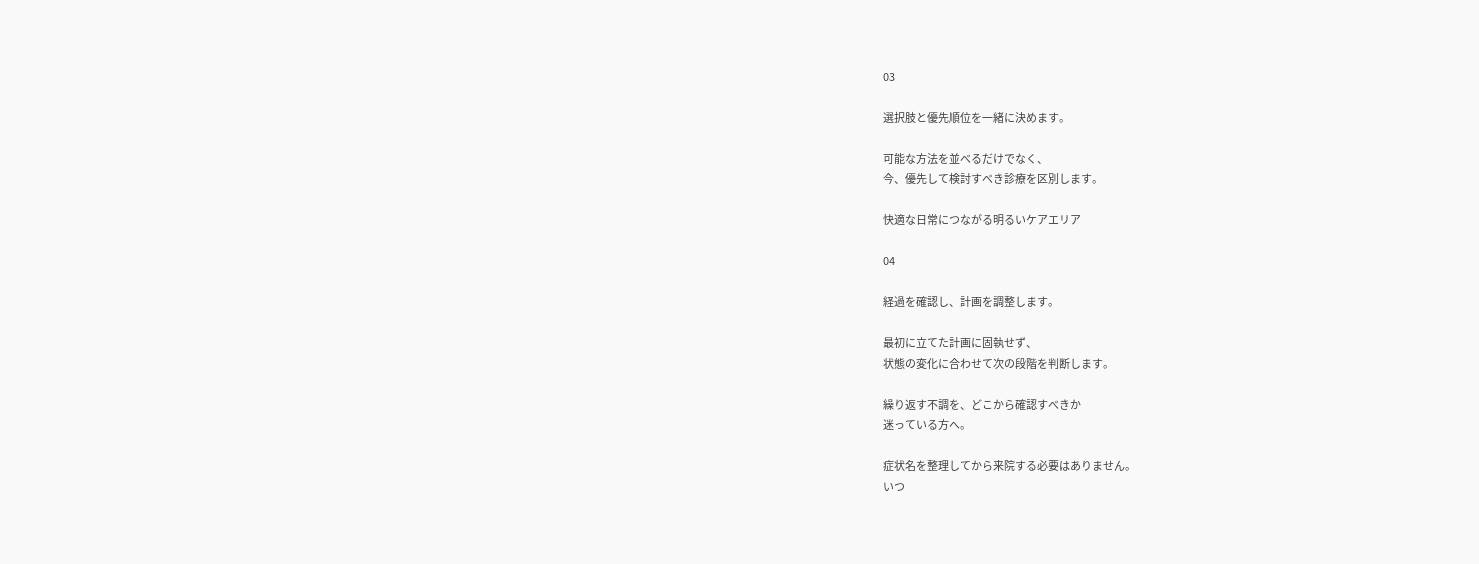03

選択肢と優先順位を一緒に決めます。

可能な方法を並べるだけでなく、
今、優先して検討すべき診療を区別します。

快適な日常につながる明るいケアエリア

04

経過を確認し、計画を調整します。

最初に立てた計画に固執せず、
状態の変化に合わせて次の段階を判断します。

繰り返す不調を、どこから確認すべきか
迷っている方へ。

症状名を整理してから来院する必要はありません。
いつ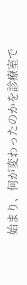始まり、何が変わったのかを診療室で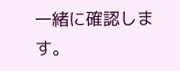一緒に確認します。